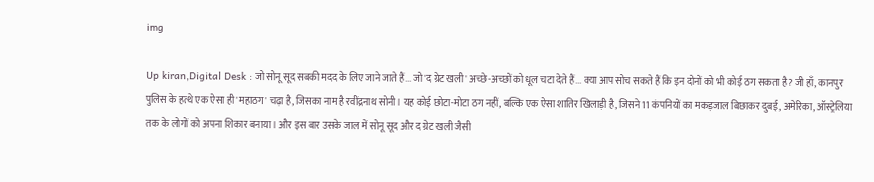img

Up kiran,Digital Desk : जो सोनू सूद सबकी मदद के लिए जाने जाते हैं... जो 'द ग्रेट खली' अच्छे-अच्छों को धूल चटा देते हैं... क्या आप सोच सकते हैं कि इन दोनों को भी कोई ठग सकता है? जी हाँ, कानपुर पुलिस के हत्थे एक ऐसा ही 'महाठग' चढ़ा है, जिसका नाम है रवींद्रनाथ सोनी। यह कोई छोटा-मोटा ठग नहीं, बल्कि एक ऐसा शातिर खिलाड़ी है, जिसने 11 कंपनियों का मकड़जाल बिछाकर दुबई, अमेरिका, ऑस्ट्रेलिया तक के लोगों को अपना शिकार बनाया। और इस बार उसके जाल में सोनू सूद और द ग्रेट खली जैसी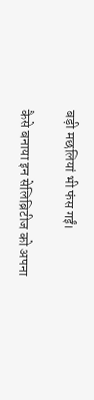बड़ी मछलियां भी फंस गईं।

कैसे बनाया इन सेलिब्रिटीज को अपना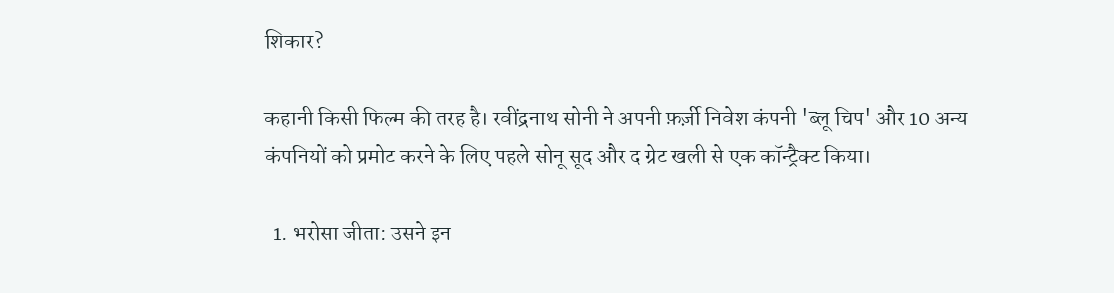शिकार?

कहानी किसी फिल्म की तरह है। रवींद्रनाथ सोनी ने अपनी फ़र्ज़ी निवेश कंपनी 'ब्लू चिप' और 10 अन्य कंपनियों को प्रमोट करने के लिए पहले सोनू सूद और द ग्रेट खली से एक कॉन्ट्रैक्ट किया।

  1. भरोसा जीता: उसने इन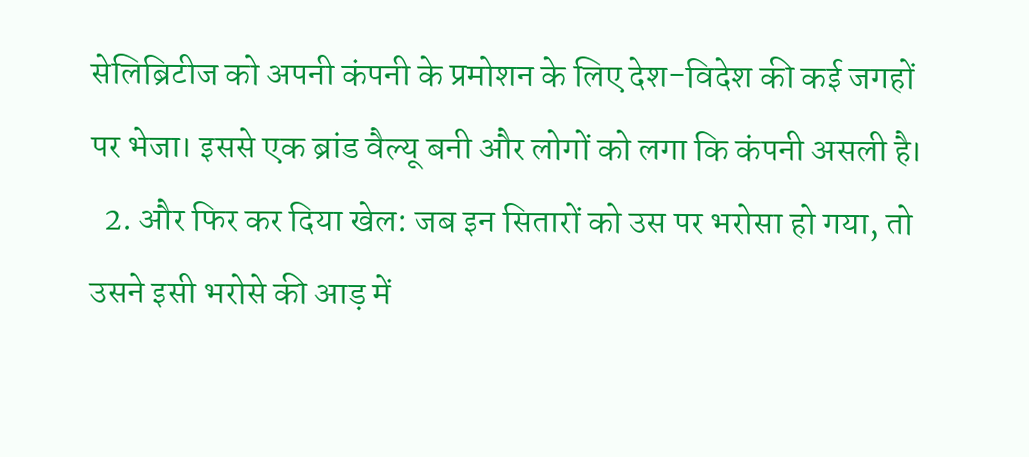सेलिब्रिटीज को अपनी कंपनी के प्रमोशन के लिए देश-विदेश की कई जगहों पर भेजा। इससे एक ब्रांड वैल्यू बनी और लोगों को लगा कि कंपनी असली है।
  2. और फिर कर दिया खेल: जब इन सितारों को उस पर भरोसा हो गया, तो उसने इसी भरोसे की आड़ में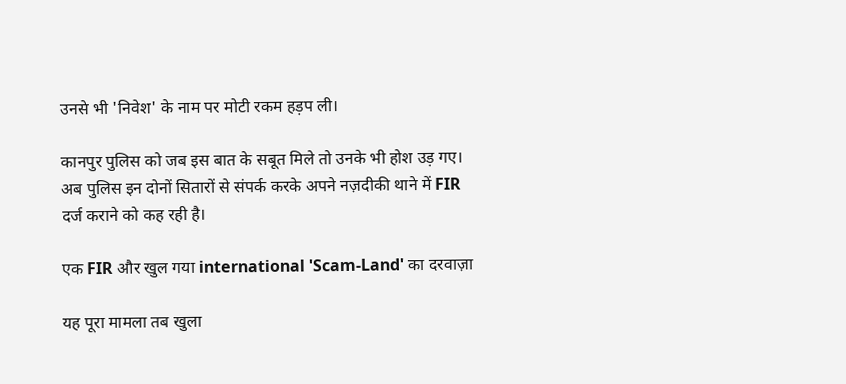उनसे भी 'निवेश' के नाम पर मोटी रकम हड़प ली।

कानपुर पुलिस को जब इस बात के सबूत मिले तो उनके भी होश उड़ गए। अब पुलिस इन दोनों सितारों से संपर्क करके अपने नज़दीकी थाने में FIR दर्ज कराने को कह रही है।

एक FIR और खुल गया international 'Scam-Land' का दरवाज़ा

यह पूरा मामला तब खुला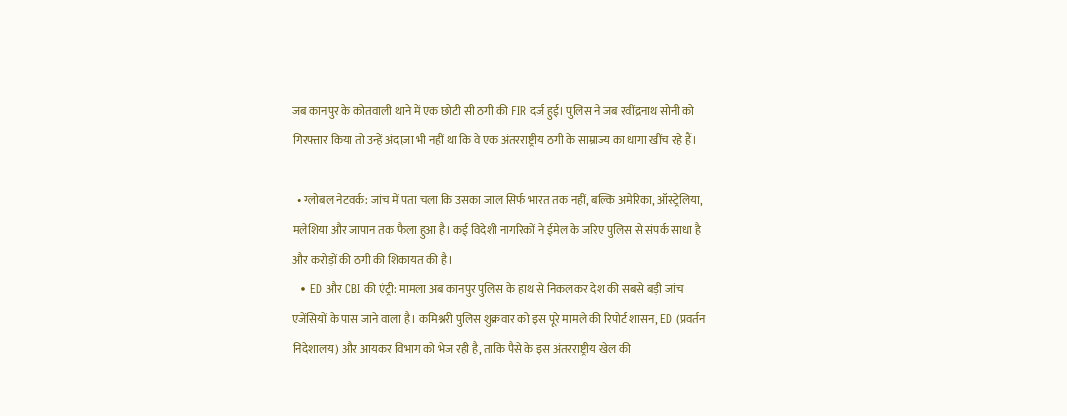जब कानपुर के कोतवाली थाने में एक छोटी सी ठगी की FIR दर्ज हुई। पुलिस ने जब रवींद्रनाथ सोनी को गिरफ्तार किया तो उन्हें अंदाज़ा भी नहीं था कि वे एक अंतरराष्ट्रीय ठगी के साम्राज्य का धागा खींच रहे हैं।

  • ग्लोबल नेटवर्क: जांच में पता चला कि उसका जाल सिर्फ भारत तक नहीं, बल्कि अमेरिका, ऑस्ट्रेलिया, मलेशिया और जापान तक फैला हुआ है। कई विदेशी नागरिकों ने ईमेल के जरिए पुलिस से संपर्क साधा है और करोड़ों की ठगी की शिकायत की है।
  • ED और CBI की एंट्री: मामला अब कानपुर पुलिस के हाथ से निकलकर देश की सबसे बड़ी जांच एजेंसियों के पास जाने वाला है। कमिश्नरी पुलिस शुक्रवार को इस पूरे मामले की रिपोर्ट शासन, ED (प्रवर्तन निदेशालय) और आयकर विभाग को भेज रही है, ताकि पैसे के इस अंतरराष्ट्रीय खेल की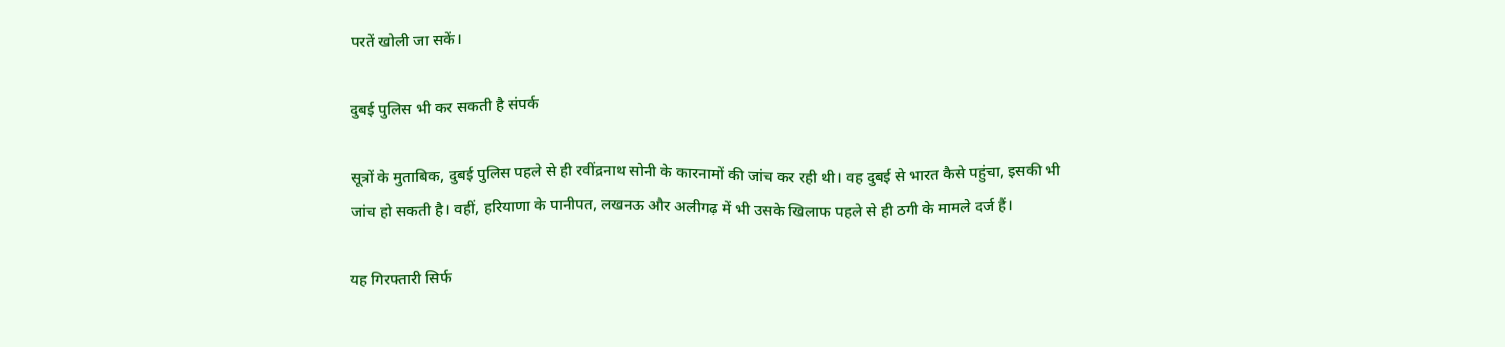परतें खोली जा सकें।

दुबई पुलिस भी कर सकती है संपर्क

सूत्रों के मुताबिक, दुबई पुलिस पहले से ही रवींद्रनाथ सोनी के कारनामों की जांच कर रही थी। वह दुबई से भारत कैसे पहुंचा, इसकी भी जांच हो सकती है। वहीं, हरियाणा के पानीपत, लखनऊ और अलीगढ़ में भी उसके खिलाफ पहले से ही ठगी के मामले दर्ज हैं।

यह गिरफ्तारी सिर्फ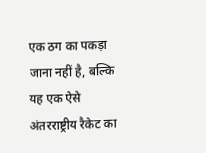एक ठग का पकड़ा जाना नहीं है, बल्कि यह एक ऐसे अंतरराष्ट्रीय रैकेट का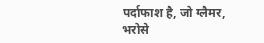पर्दाफाश है, जो ग्लैमर, भरोसे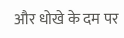और धोखे के दम पर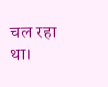चल रहा था।